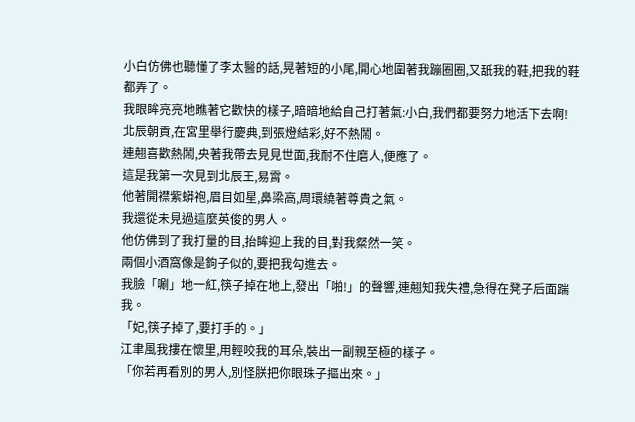小白仿佛也聽懂了李太醫的話,晃著短的小尾,開心地圍著我蹦圈圈,又舐我的鞋,把我的鞋都弄了。
我眼眸亮亮地瞧著它歡快的樣子,暗暗地給自己打著氣:小白,我們都要努力地活下去啊!
北辰朝貢,在宮里舉行慶典,到張燈結彩,好不熱鬧。
連翹喜歡熱鬧,央著我帶去見見世面,我耐不住磨人,便應了。
這是我第一次見到北辰王,易霄。
他著開襟紫蟒袍,眉目如星,鼻梁高,周環繞著尊貴之氣。
我還從未見過這麼英俊的男人。
他仿佛到了我打量的目,抬眸迎上我的目,對我粲然一笑。
兩個小酒窩像是鉤子似的,要把我勾進去。
我臉「唰」地一紅,筷子掉在地上,發出「啪!」的聲響,連翹知我失禮,急得在凳子后面踹我。
「妃,筷子掉了,要打手的。」
江聿風我摟在懷里,用輕咬我的耳朵,裝出一副親至極的樣子。
「你若再看別的男人,別怪朕把你眼珠子摳出來。」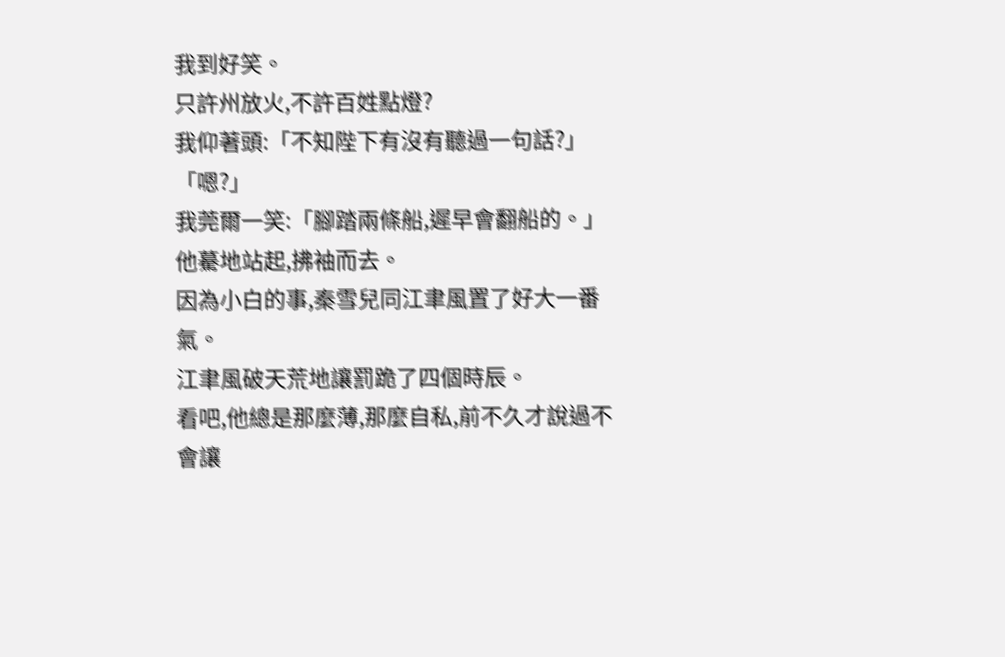我到好笑。
只許州放火,不許百姓點燈?
我仰著頭:「不知陛下有沒有聽過一句話?」
「嗯?」
我莞爾一笑:「腳踏兩條船,遲早會翻船的。」
他驀地站起,拂袖而去。
因為小白的事,秦雪兒同江聿風置了好大一番氣。
江聿風破天荒地讓罰跪了四個時辰。
看吧,他總是那麼薄,那麼自私,前不久才說過不會讓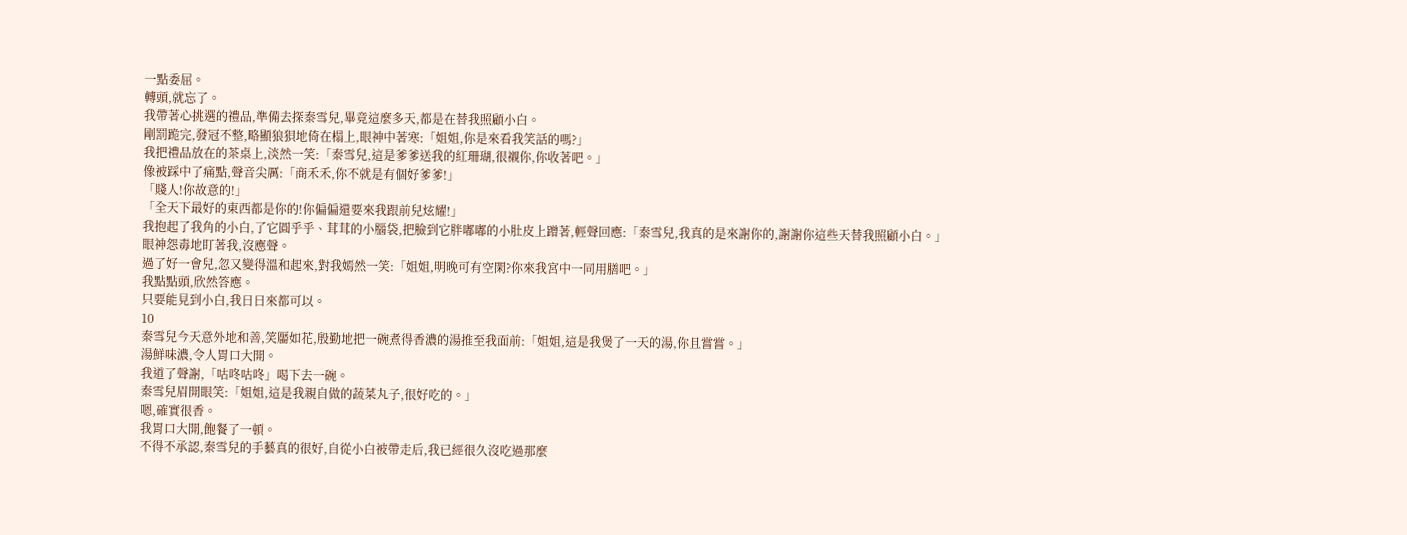一點委屈。
轉頭,就忘了。
我帶著心挑選的禮品,準備去探秦雪兒,畢竟這麼多天,都是在替我照顧小白。
剛罰跪完,發冠不整,略顯狼狽地倚在榻上,眼神中著寒:「姐姐,你是來看我笑話的嗎?」
我把禮品放在的茶桌上,淡然一笑:「秦雪兒,這是爹爹送我的紅珊瑚,很襯你,你收著吧。」
像被踩中了痛點,聲音尖厲:「商禾禾,你不就是有個好爹爹!」
「賤人!你故意的!」
「全天下最好的東西都是你的!你偏偏還要來我跟前兒炫耀!」
我抱起了我角的小白,了它圓乎乎、茸茸的小腦袋,把臉到它胖嘟嘟的小肚皮上蹭著,輕聲回應:「秦雪兒,我真的是來謝你的,謝謝你這些天替我照顧小白。」
眼神怨毒地盯著我,沒應聲。
過了好一會兒,忽又變得溫和起來,對我嫣然一笑:「姐姐,明晚可有空閑?你來我宮中一同用膳吧。」
我點點頭,欣然答應。
只要能見到小白,我日日來都可以。
10
秦雪兒今天意外地和善,笑靨如花,殷勤地把一碗煮得香濃的湯推至我面前:「姐姐,這是我煲了一天的湯,你且嘗嘗。」
湯鮮味濃,令人胃口大開。
我道了聲謝,「咕咚咕咚」喝下去一碗。
秦雪兒眉開眼笑:「姐姐,這是我親自做的蔬菜丸子,很好吃的。」
嗯,確實很香。
我胃口大開,飽餐了一頓。
不得不承認,秦雪兒的手藝真的很好,自從小白被帶走后,我已經很久沒吃過那麼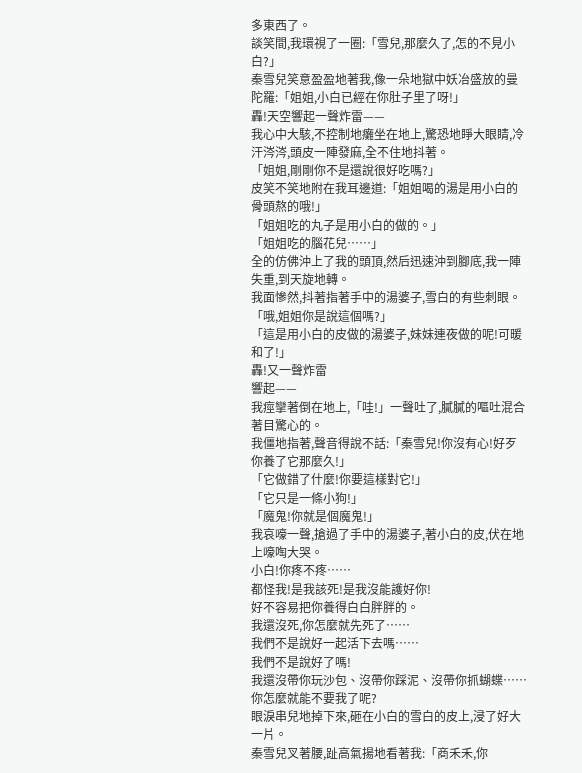多東西了。
談笑間,我環視了一圈:「雪兒,那麼久了,怎的不見小白?」
秦雪兒笑意盈盈地著我,像一朵地獄中妖冶盛放的曼陀羅:「姐姐,小白已經在你肚子里了呀!」
轟!天空響起一聲炸雷——
我心中大駭,不控制地癱坐在地上,驚恐地睜大眼睛,冷汗涔涔,頭皮一陣發麻,全不住地抖著。
「姐姐,剛剛你不是還說很好吃嗎?」
皮笑不笑地附在我耳邊道:「姐姐喝的湯是用小白的骨頭熬的哦!」
「姐姐吃的丸子是用小白的做的。」
「姐姐吃的腦花兒……」
全的仿佛沖上了我的頭頂,然后迅速沖到腳底,我一陣失重,到天旋地轉。
我面慘然,抖著指著手中的湯婆子,雪白的有些刺眼。
「哦,姐姐你是說這個嗎?」
「這是用小白的皮做的湯婆子,妹妹連夜做的呢!可暖和了!」
轟!又一聲炸雷
響起——
我痙攣著倒在地上,「哇!」一聲吐了,膩膩的嘔吐混合著目驚心的。
我僵地指著,聲音得說不話:「秦雪兒!你沒有心!好歹你養了它那麼久!」
「它做錯了什麼!你要這樣對它!」
「它只是一條小狗!」
「魔鬼!你就是個魔鬼!」
我哀嚎一聲,搶過了手中的湯婆子,著小白的皮,伏在地上嚎啕大哭。
小白!你疼不疼……
都怪我!是我該死!是我沒能護好你!
好不容易把你養得白白胖胖的。
我還沒死,你怎麼就先死了……
我們不是說好一起活下去嗎……
我們不是說好了嗎!
我還沒帶你玩沙包、沒帶你踩泥、沒帶你抓蝴蝶……
你怎麼就能不要我了呢?
眼淚串兒地掉下來,砸在小白的雪白的皮上,浸了好大一片。
秦雪兒叉著腰,趾高氣揚地看著我:「商禾禾,你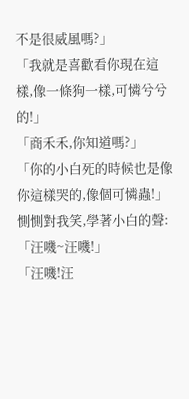不是很威風嗎?」
「我就是喜歡看你現在這樣,像一條狗一樣,可憐兮兮的!」
「商禾禾,你知道嗎?」
「你的小白死的時候也是像你這樣哭的,像個可憐蟲!」
惻惻對我笑,學著小白的聲:「汪嘰~汪嘰!」
「汪嘰!汪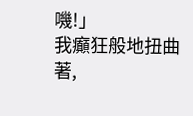嘰!」
我癲狂般地扭曲著,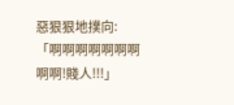惡狠狠地撲向:「啊啊啊啊啊啊啊啊啊!賤人!!!」